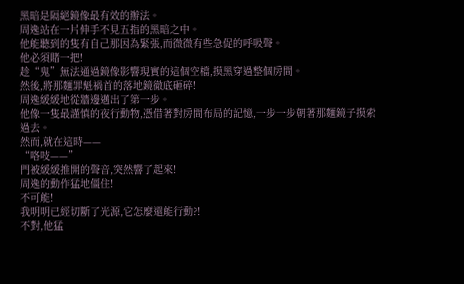黑暗是隔絕鏡像最有效的辦法。
周逸站在一片伸手不見五指的黑暗之中。
他能聽到的隻有自己那因為緊張,而微微有些急促的呼吸聲。
他必須賭一把!
趁“鬼”無法通過鏡像影響現實的這個空檔,摸黑穿過整個房間。
然後,將那麵罪魁禍首的落地鏡徹底砸碎!
周逸緩緩地從牆邊邁出了第一步。
他像一隻最謹慎的夜行動物,憑借著對房間布局的記憶,一步一步朝著那麵鏡子摸索過去。
然而,就在這時——
“咯吱——”
門被緩緩推開的聲音,突然響了起來!
周逸的動作猛地僵住!
不可能!
我明明已經切斷了光源,它怎麼還能行動?!
不對,他猛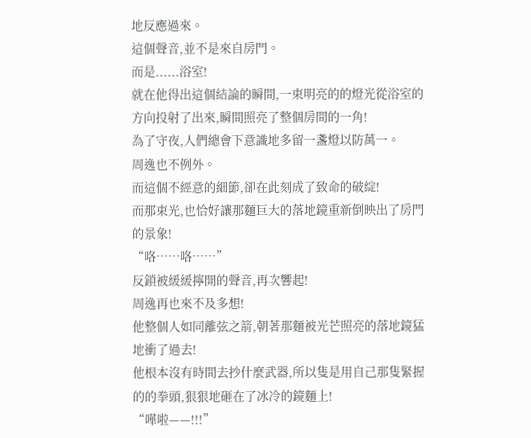地反應過來。
這個聲音,並不是來自房門。
而是......浴室!
就在他得出這個結論的瞬間,一束明亮的的燈光從浴室的方向投射了出來,瞬間照亮了整個房間的一角!
為了守夜,人們總會下意識地多留一盞燈以防萬一。
周逸也不例外。
而這個不經意的細節,卻在此刻成了致命的破綻!
而那束光,也恰好讓那麵巨大的落地鏡重新倒映出了房門的景象!
“咯……咯……”
反鎖被緩緩擰開的聲音,再次響起!
周逸再也來不及多想!
他整個人如同離弦之箭,朝著那麵被光芒照亮的落地鏡猛地衝了過去!
他根本沒有時間去抄什麼武器,所以隻是用自己那隻緊握的的拳頭,狠狠地砸在了冰冷的鏡麵上!
“嘩啦——!!!”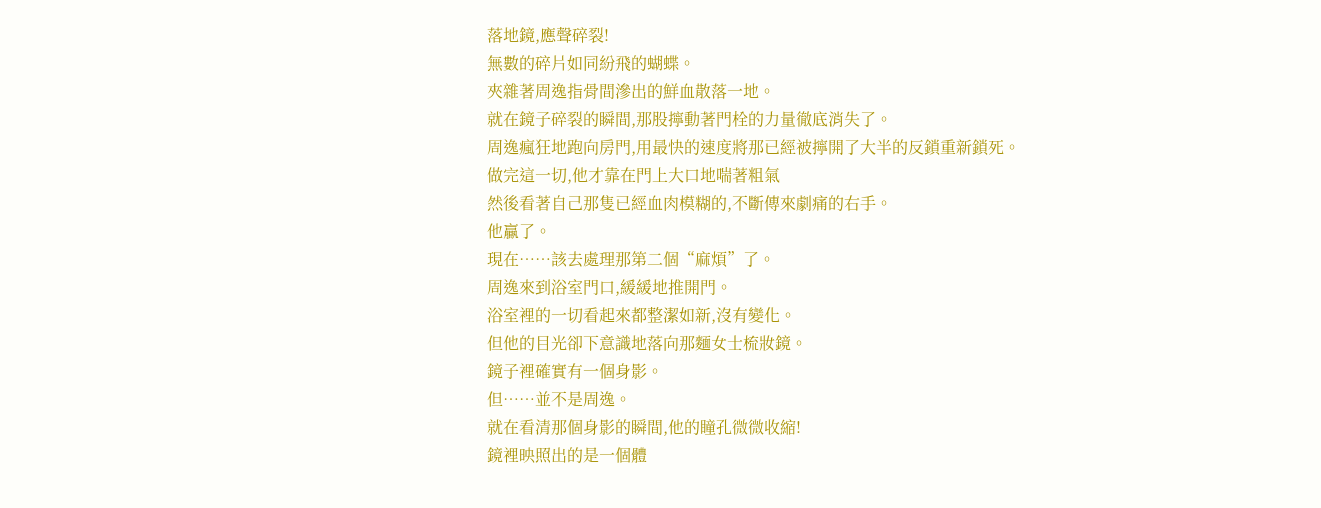落地鏡,應聲碎裂!
無數的碎片如同紛飛的蝴蝶。
夾雜著周逸指骨間滲出的鮮血散落一地。
就在鏡子碎裂的瞬間,那股擰動著門栓的力量徹底消失了。
周逸瘋狂地跑向房門,用最快的速度將那已經被擰開了大半的反鎖重新鎖死。
做完這一切,他才靠在門上大口地喘著粗氣
然後看著自己那隻已經血肉模糊的,不斷傳來劇痛的右手。
他贏了。
現在……該去處理那第二個“麻煩”了。
周逸來到浴室門口,緩緩地推開門。
浴室裡的一切看起來都整潔如新,沒有變化。
但他的目光卻下意識地落向那麵女士梳妝鏡。
鏡子裡確實有一個身影。
但……並不是周逸。
就在看清那個身影的瞬間,他的瞳孔微微收縮!
鏡裡映照出的是一個體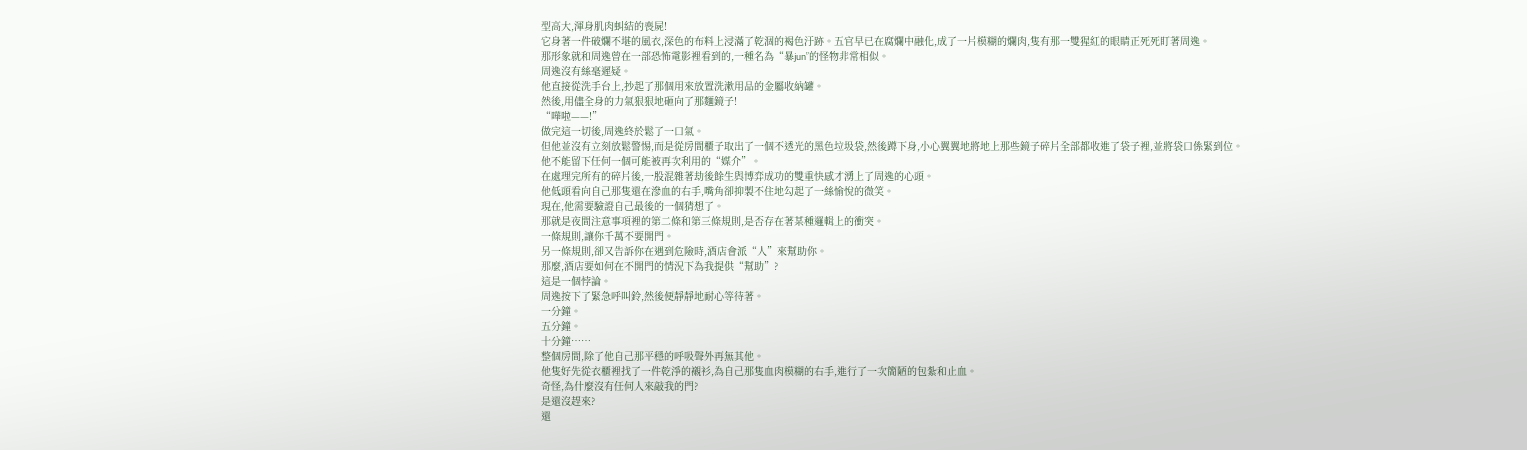型高大,渾身肌肉虯結的喪屍!
它身著一件破爛不堪的風衣,深色的布料上浸滿了乾涸的褐色汙跡。五官早已在腐爛中融化,成了一片模糊的爛肉,隻有那一雙猩紅的眼睛正死死盯著周逸。
那形象就和周逸曾在一部恐怖電影裡看到的,一種名為“暴jun”的怪物非常相似。
周逸沒有絲毫遲疑。
他直接從洗手台上,抄起了那個用來放置洗漱用品的金屬收納罐。
然後,用儘全身的力氣狠狠地砸向了那麵鏡子!
“嘩啦——!”
做完這一切後,周逸終於鬆了一口氣。
但他並沒有立刻放鬆警惕,而是從房間櫃子取出了一個不透光的黑色垃圾袋,然後蹲下身,小心翼翼地將地上那些鏡子碎片全部都收進了袋子裡,並將袋口係緊到位。
他不能留下任何一個可能被再次利用的“媒介”。
在處理完所有的碎片後,一股混雜著劫後餘生與博弈成功的雙重快感才湧上了周逸的心頭。
他低頭看向自己那隻還在滲血的右手,嘴角卻抑製不住地勾起了一絲愉悅的微笑。
現在,他需要驗證自己最後的一個猜想了。
那就是夜間注意事項裡的第二條和第三條規則,是否存在著某種邏輯上的衝突。
一條規則,讓你千萬不要開門。
另一條規則,卻又告訴你在遇到危險時,酒店會派“人”來幫助你。
那麼,酒店要如何在不開門的情況下為我提供“幫助”?
這是一個悖論。
周逸按下了緊急呼叫鈴,然後便靜靜地耐心等待著。
一分鐘。
五分鐘。
十分鐘……
整個房間,除了他自己那平穩的呼吸聲外再無其他。
他隻好先從衣櫃裡找了一件乾淨的襯衫,為自己那隻血肉模糊的右手,進行了一次簡陋的包紮和止血。
奇怪,為什麼沒有任何人來敲我的門?
是還沒趕來?
還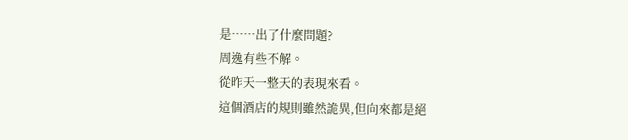是……出了什麼問題?
周逸有些不解。
從昨天一整天的表現來看。
這個酒店的規則雖然詭異,但向來都是絕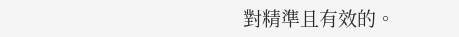對精準且有效的。